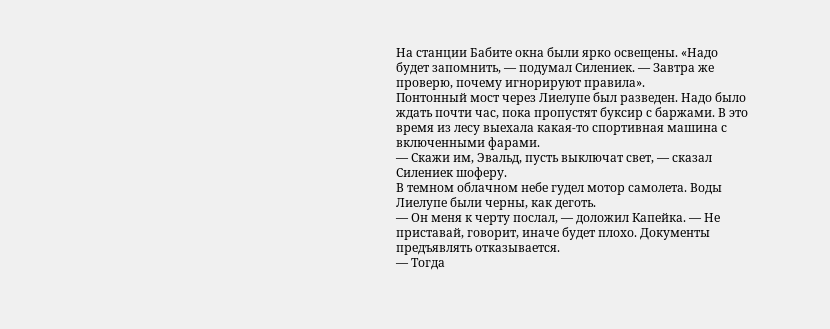На станции Бабите окна были ярко освещены. «Надо будет запомнить, — подумал Силениек. — Завтра же проверю, почему игнорируют правила».
Понтонный мост через Лиелупе был разведен. Надо было ждать почти час, пока пропустят буксир с баржами. В это время из лесу выехала какая-то спортивная машина с включенными фарами.
— Скажи им, Эвальд, пусть выключат свет, — сказал Силениек шоферу.
В темном облачном небе гудел мотор самолета. Воды Лиелупе были черны, как деготь.
— Он меня к черту послал, — доложил Капейка. — Не приставай, говорит, иначе будет плохо. Документы предъявлять отказывается.
— Тогда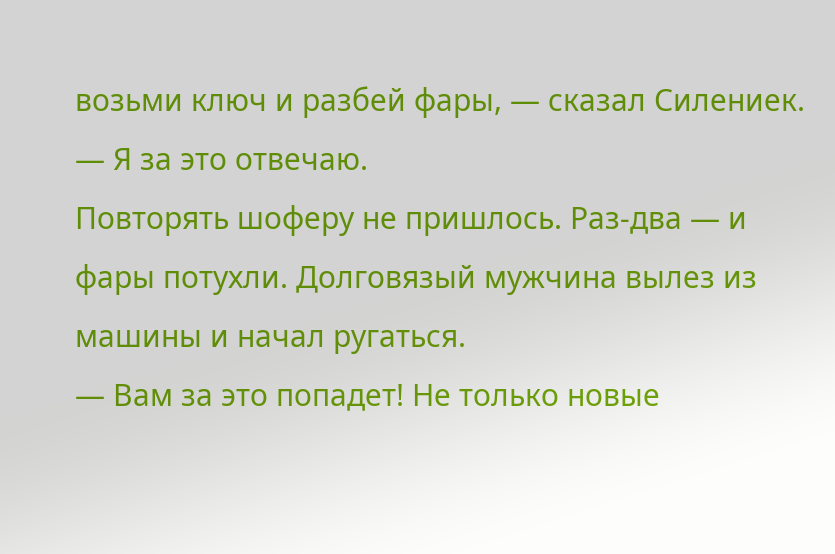возьми ключ и разбей фары, — сказал Силениек. — Я за это отвечаю.
Повторять шоферу не пришлось. Раз-два — и фары потухли. Долговязый мужчина вылез из машины и начал ругаться.
— Вам за это попадет! Не только новые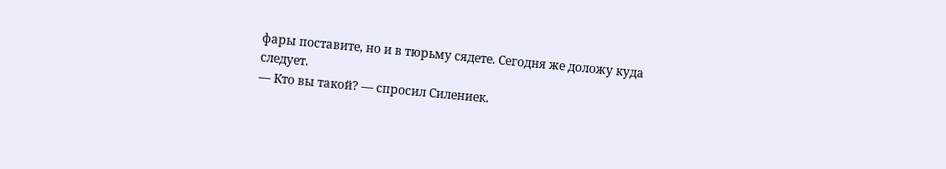фары поставите, но и в тюрьму сядете. Сегодня же доложу куда следует.
— Кто вы такой? — спросил Силениек.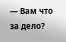— Вам что за дело?